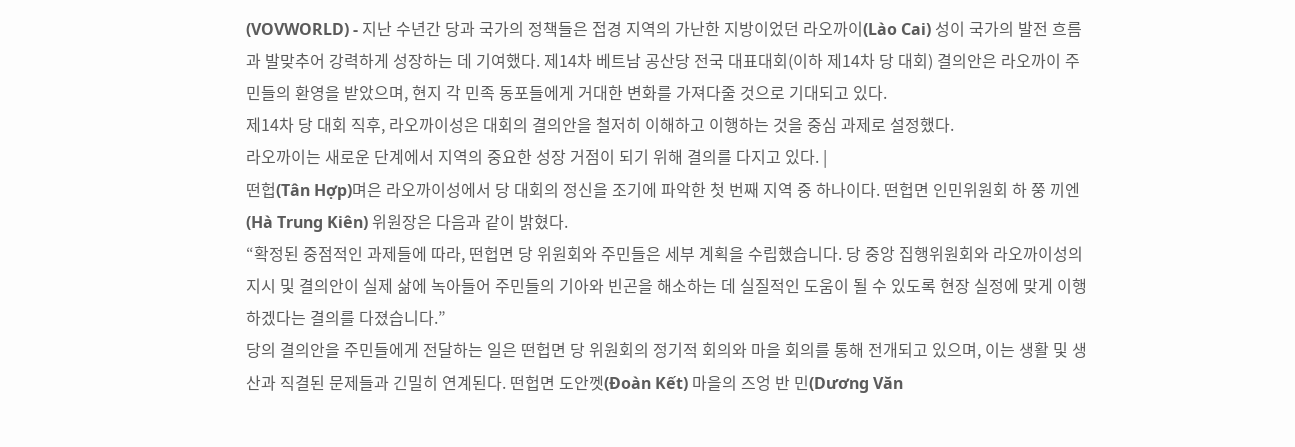(VOVWORLD) - 지난 수년간 당과 국가의 정책들은 접경 지역의 가난한 지방이었던 라오까이(Lào Cai) 성이 국가의 발전 흐름과 발맞추어 강력하게 성장하는 데 기여했다. 제14차 베트남 공산당 전국 대표대회(이하 제14차 당 대회) 결의안은 라오까이 주민들의 환영을 받았으며, 현지 각 민족 동포들에게 거대한 변화를 가져다줄 것으로 기대되고 있다.
제14차 당 대회 직후, 라오까이성은 대회의 결의안을 철저히 이해하고 이행하는 것을 중심 과제로 설정했다.
라오까이는 새로운 단계에서 지역의 중요한 성장 거점이 되기 위해 결의를 다지고 있다. |
떤헙(Tân Hợp)며은 라오까이성에서 당 대회의 정신을 조기에 파악한 첫 번째 지역 중 하나이다. 떤헙면 인민위원회 하 쭝 끼엔(Hà Trung Kiên) 위원장은 다음과 같이 밝혔다.
“확정된 중점적인 과제들에 따라, 떤헙면 당 위원회와 주민들은 세부 계획을 수립했습니다. 당 중앙 집행위원회와 라오까이성의 지시 및 결의안이 실제 삶에 녹아들어 주민들의 기아와 빈곤을 해소하는 데 실질적인 도움이 될 수 있도록 현장 실정에 맞게 이행하겠다는 결의를 다졌습니다.”
당의 결의안을 주민들에게 전달하는 일은 떤헙면 당 위원회의 정기적 회의와 마을 회의를 통해 전개되고 있으며, 이는 생활 및 생산과 직결된 문제들과 긴밀히 연계된다. 떤헙면 도안껫(Đoàn Kết) 마을의 즈엉 반 민(Dương Văn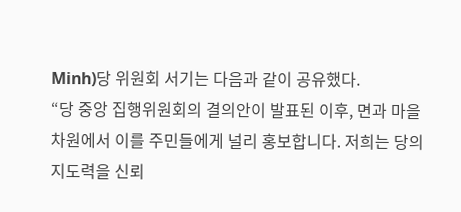Minh)당 위원회 서기는 다음과 같이 공유했다.
“당 중앙 집행위원회의 결의안이 발표된 이후, 면과 마을 차원에서 이를 주민들에게 널리 홍보합니다. 저희는 당의 지도력을 신뢰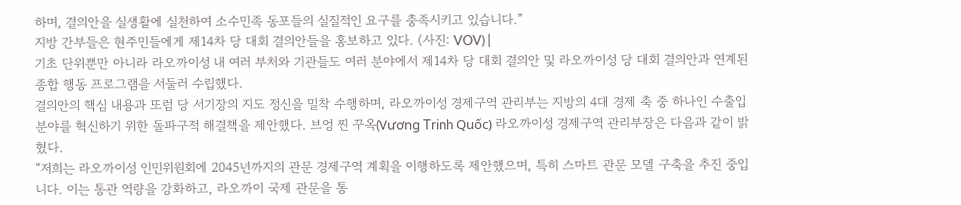하며, 결의안을 실생활에 실천하여 소수민족 동포들의 실질적인 요구를 충족시키고 있습니다.”
지방 간부들은 현주민들에게 제14차 당 대회 결의안들을 홍보하고 있다. (사진: VOV) |
기초 단위뿐만 아니라 라오까이성 내 여러 부처와 기관들도 여러 분야에서 제14차 당 대회 결의안 및 라오까이성 당 대회 결의안과 연계된 종합 행동 프로그램을 서둘러 수립했다.
결의안의 핵심 내용과 또럼 당 서기장의 지도 정신을 밀착 수행하며, 라오까이성 경제구역 관리부는 지방의 4대 경제 축 중 하나인 수출입 분야를 혁신하기 위한 돌파구적 해결책을 제안했다. 브엉 찐 꾸옥(Vương Trinh Quốc) 라오까이성 경제구역 관리부장은 다음과 같이 밝혔다.
“저희는 라오까이성 인민위원회에 2045년까지의 관문 경제구역 계획을 이행하도록 제안했으며, 특히 스마트 관문 모델 구축을 추진 중입니다. 이는 통관 역량을 강화하고, 라오까이 국제 관문을 통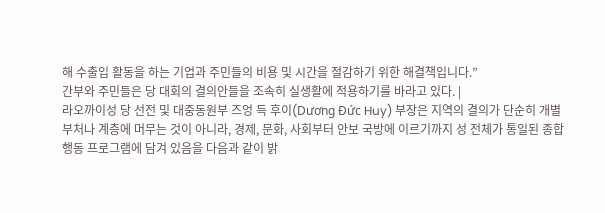해 수출입 활동을 하는 기업과 주민들의 비용 및 시간을 절감하기 위한 해결책입니다.”
간부와 주민들은 당 대회의 결의안들을 조속히 실생활에 적용하기를 바라고 있다. |
라오까이성 당 선전 및 대중동원부 즈엉 득 후이(Dương Đức Huy) 부장은 지역의 결의가 단순히 개별 부처나 계층에 머무는 것이 아니라, 경제, 문화, 사회부터 안보 국방에 이르기까지 성 전체가 통일된 종합 행동 프로그램에 담겨 있음을 다음과 같이 밝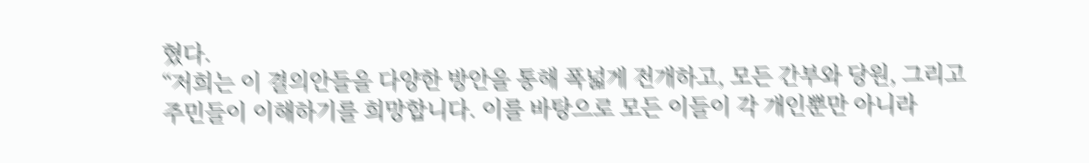혔다.
“저희는 이 결의안들을 다양한 방안을 통해 폭넓게 전개하고, 모든 간부와 당원, 그리고 주민들이 이해하기를 희망합니다. 이를 바탕으로 모든 이들이 각 개인뿐만 아니라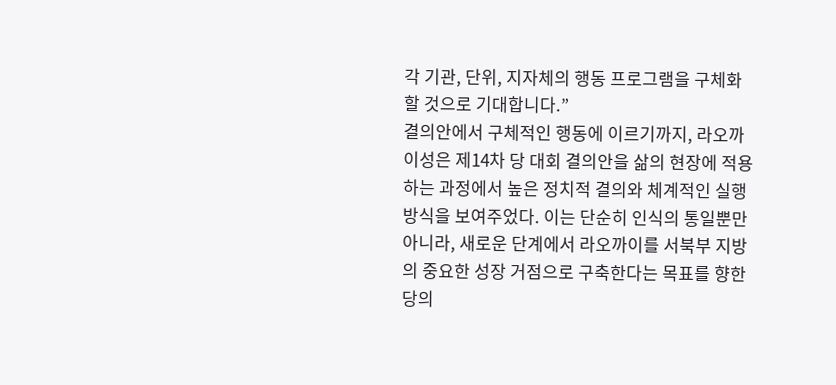각 기관, 단위, 지자체의 행동 프로그램을 구체화할 것으로 기대합니다.”
결의안에서 구체적인 행동에 이르기까지, 라오까이성은 제14차 당 대회 결의안을 삶의 현장에 적용하는 과정에서 높은 정치적 결의와 체계적인 실행 방식을 보여주었다. 이는 단순히 인식의 통일뿐만 아니라, 새로운 단계에서 라오까이를 서북부 지방의 중요한 성장 거점으로 구축한다는 목표를 향한 당의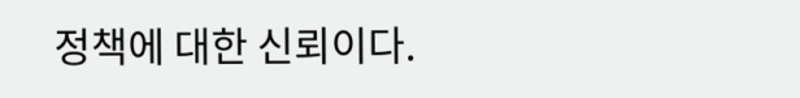정책에 대한 신뢰이다.